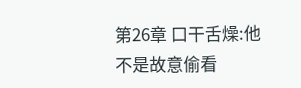第26章 口干舌燥:他不是故意偷看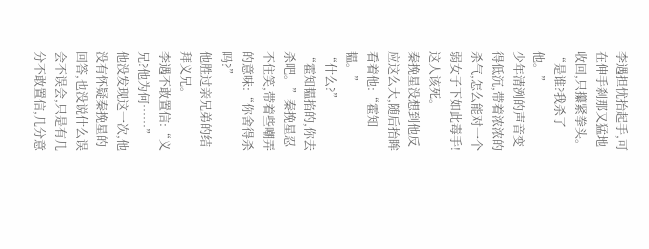李遇担忧抬起手,可在伸手刹那又猛地收回,只攥紧拳头。
“是谁?我杀了他。”
少年清洌的声音变得低沉,带着浓浓的杀气,怎么能对一个弱女子下如此毒手!
这人该死。
秦挽星没想到他反应这么大,随后抬眸看着他:“霍知韫。”
“什么?”
“霍知韫掐的,你去杀吧。”秦挽星忍不住笑,带着些嘲弄的意味:“你舍得杀吗?”
他胜过亲兄弟的结拜义兄。
李遇不敢置信:“义兄?他为何……”
他没发现这一次,他没有怀疑秦挽星的回答,也没说什么误会不误会,只是有几分不敢置信,几分意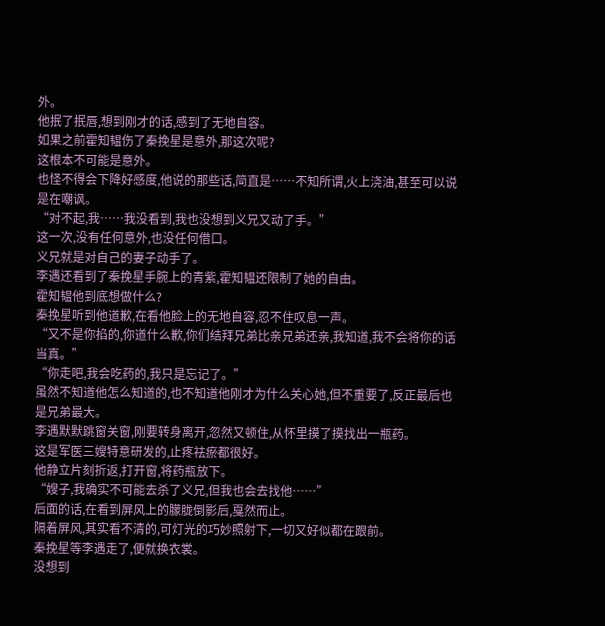外。
他抿了抿唇,想到刚才的话,感到了无地自容。
如果之前霍知韫伤了秦挽星是意外,那这次呢?
这根本不可能是意外。
也怪不得会下降好感度,他说的那些话,简直是……不知所谓,火上浇油,甚至可以说是在嘲讽。
“对不起,我……我没看到,我也没想到义兄又动了手。”
这一次,没有任何意外,也没任何借口。
义兄就是对自己的妻子动手了。
李遇还看到了秦挽星手腕上的青紫,霍知韫还限制了她的自由。
霍知韫他到底想做什么?
秦挽星听到他道歉,在看他脸上的无地自容,忍不住叹息一声。
“又不是你掐的,你道什么歉,你们结拜兄弟比亲兄弟还亲,我知道,我不会将你的话当真。”
“你走吧,我会吃药的,我只是忘记了。”
虽然不知道他怎么知道的,也不知道他刚才为什么关心她,但不重要了,反正最后也是兄弟最大。
李遇默默跳窗关窗,刚要转身离开,忽然又顿住,从怀里摸了摸找出一瓶药。
这是军医三嫂特意研发的,止疼祛瘀都很好。
他静立片刻折返,打开窗,将药瓶放下。
“嫂子,我确实不可能去杀了义兄,但我也会去找他……”
后面的话,在看到屏风上的朦胧倒影后,戛然而止。
隔着屏风,其实看不清的,可灯光的巧妙照射下,一切又好似都在跟前。
秦挽星等李遇走了,便就换衣裳。
没想到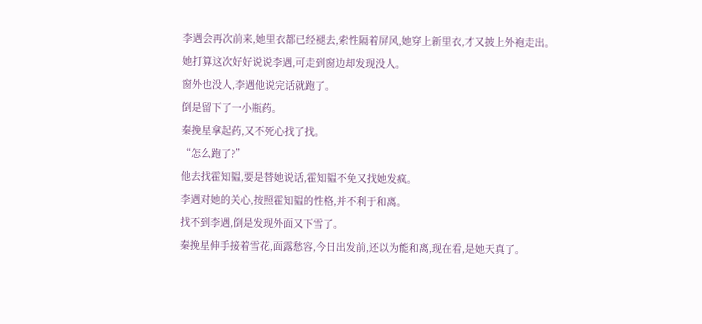李遇会再次前来,她里衣都已经褪去,索性隔着屏风,她穿上新里衣,才又披上外袍走出。
她打算这次好好说说李遇,可走到窗边却发现没人。
窗外也没人,李遇他说完话就跑了。
倒是留下了一小瓶药。
秦挽星拿起药,又不死心找了找。
“怎么跑了?”
他去找霍知韫,要是替她说话,霍知韫不免又找她发疯。
李遇对她的关心,按照霍知韫的性格,并不利于和离。
找不到李遇,倒是发现外面又下雪了。
秦挽星伸手接着雪花,面露愁容,今日出发前,还以为能和离,现在看,是她天真了。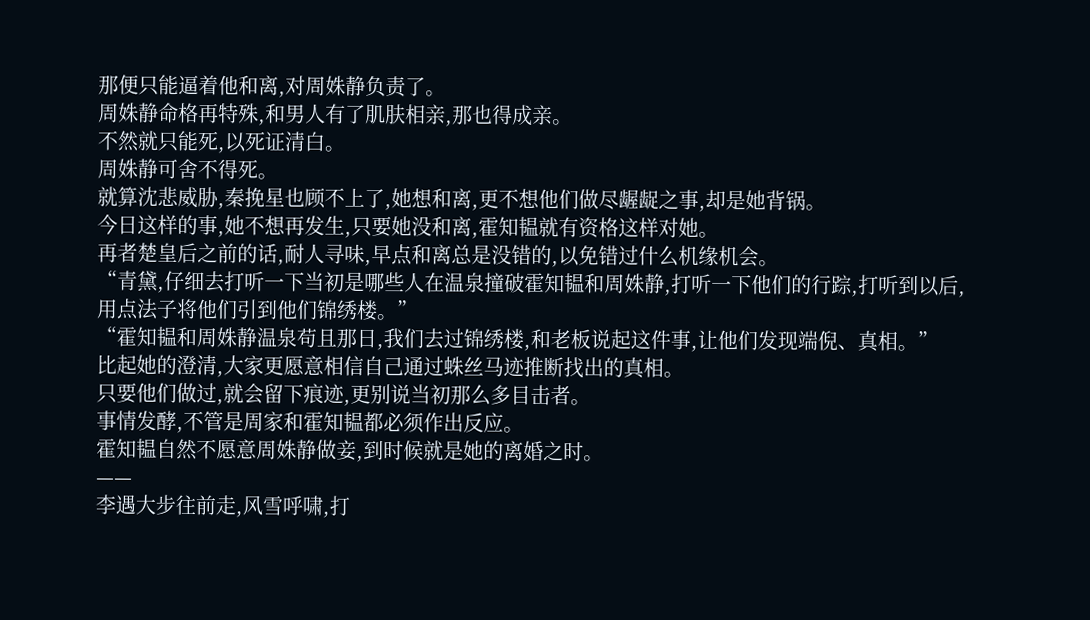那便只能逼着他和离,对周姝静负责了。
周姝静命格再特殊,和男人有了肌肤相亲,那也得成亲。
不然就只能死,以死证清白。
周姝静可舍不得死。
就算沈悲威胁,秦挽星也顾不上了,她想和离,更不想他们做尽龌龊之事,却是她背锅。
今日这样的事,她不想再发生,只要她没和离,霍知韫就有资格这样对她。
再者楚皇后之前的话,耐人寻味,早点和离总是没错的,以免错过什么机缘机会。
“青黛,仔细去打听一下当初是哪些人在温泉撞破霍知韫和周姝静,打听一下他们的行踪,打听到以后,用点法子将他们引到他们锦绣楼。”
“霍知韫和周姝静温泉苟且那日,我们去过锦绣楼,和老板说起这件事,让他们发现端倪、真相。”
比起她的澄清,大家更愿意相信自己通过蛛丝马迹推断找出的真相。
只要他们做过,就会留下痕迹,更别说当初那么多目击者。
事情发酵,不管是周家和霍知韫都必须作出反应。
霍知韫自然不愿意周姝静做妾,到时候就是她的离婚之时。
——
李遇大步往前走,风雪呼啸,打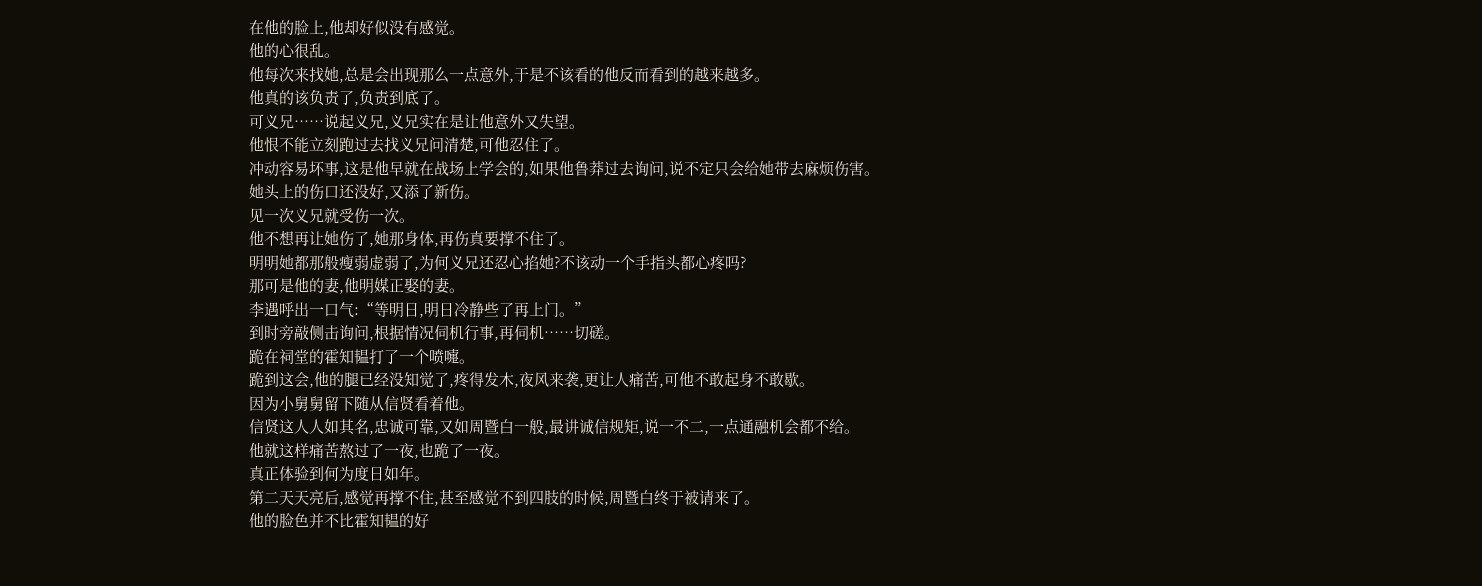在他的脸上,他却好似没有感觉。
他的心很乱。
他每次来找她,总是会出现那么一点意外,于是不该看的他反而看到的越来越多。
他真的该负责了,负责到底了。
可义兄……说起义兄,义兄实在是让他意外又失望。
他恨不能立刻跑过去找义兄问清楚,可他忍住了。
冲动容易坏事,这是他早就在战场上学会的,如果他鲁莽过去询问,说不定只会给她带去麻烦伤害。
她头上的伤口还没好,又添了新伤。
见一次义兄就受伤一次。
他不想再让她伤了,她那身体,再伤真要撑不住了。
明明她都那般瘦弱虚弱了,为何义兄还忍心掐她?不该动一个手指头都心疼吗?
那可是他的妻,他明媒正娶的妻。
李遇呼出一口气:“等明日,明日冷静些了再上门。”
到时旁敲侧击询问,根据情况伺机行事,再伺机……切磋。
跪在祠堂的霍知韫打了一个喷嚏。
跪到这会,他的腿已经没知觉了,疼得发木,夜风来袭,更让人痛苦,可他不敢起身不敢歇。
因为小舅舅留下随从信贤看着他。
信贤这人人如其名,忠诚可靠,又如周暨白一般,最讲诚信规矩,说一不二,一点通融机会都不给。
他就这样痛苦熬过了一夜,也跪了一夜。
真正体验到何为度日如年。
第二天天亮后,感觉再撑不住,甚至感觉不到四肢的时候,周暨白终于被请来了。
他的脸色并不比霍知韫的好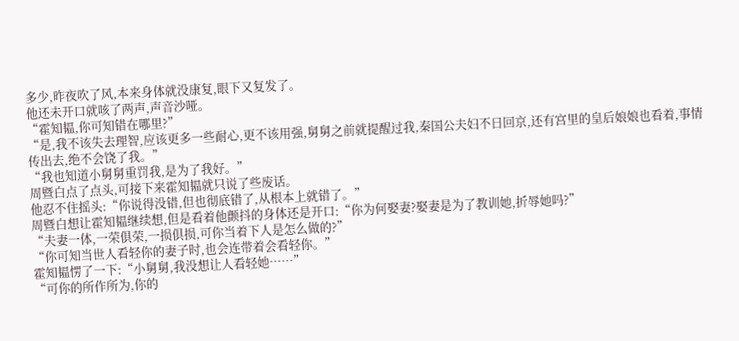多少,昨夜吹了风,本来身体就没康复,眼下又复发了。
他还未开口就咳了两声,声音沙哑。
“霍知韫,你可知错在哪里?”
“是,我不该失去理智,应该更多一些耐心,更不该用强,舅舅之前就提醒过我,秦国公夫妇不日回京,还有宫里的皇后娘娘也看着,事情传出去,绝不会饶了我。”
“我也知道小舅舅重罚我,是为了我好。”
周暨白点了点头,可接下来霍知韫就只说了些废话。
他忍不住摇头:“你说得没错,但也彻底错了,从根本上就错了。”
周暨白想让霍知韫继续想,但是看着他颤抖的身体还是开口:“你为何娶妻?娶妻是为了教训她,折辱她吗?”
“夫妻一体,一荣俱荣,一损俱损,可你当着下人是怎么做的?”
“你可知当世人看轻你的妻子时,也会连带着会看轻你。”
霍知韫愣了一下:“小舅舅,我没想让人看轻她……”
“可你的所作所为,你的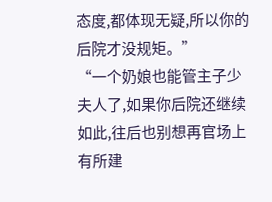态度,都体现无疑,所以你的后院才没规矩。”
“一个奶娘也能管主子少夫人了,如果你后院还继续如此,往后也别想再官场上有所建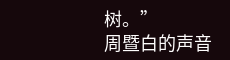树。”
周暨白的声音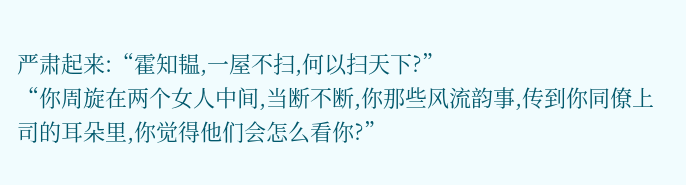严肃起来:“霍知韫,一屋不扫,何以扫天下?”
“你周旋在两个女人中间,当断不断,你那些风流韵事,传到你同僚上司的耳朵里,你觉得他们会怎么看你?”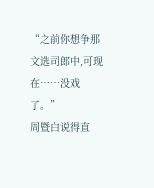“之前你想争那文选司郎中,可现在……没戏了。”
周暨白说得直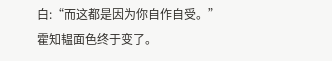白:“而这都是因为你自作自受。”
霍知韫面色终于变了。